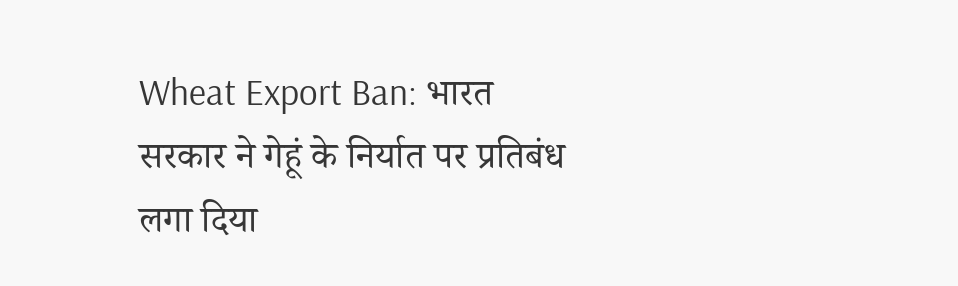Wheat Export Ban: भारत सरकार ने गेहूं के निर्यात पर प्रतिबंध लगा दिया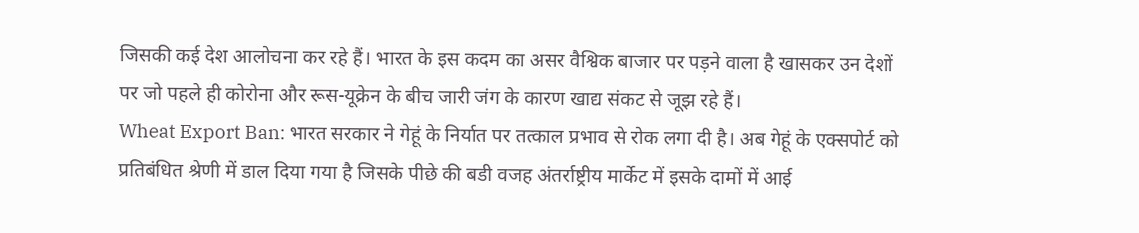जिसकी कई देश आलोचना कर रहे हैं। भारत के इस कदम का असर वैश्विक बाजार पर पड़ने वाला है खासकर उन देशों पर जो पहले ही कोरोना और रूस-यूक्रेन के बीच जारी जंग के कारण खाद्य संकट से जूझ रहे हैं।
Wheat Export Ban: भारत सरकार ने गेहूं के निर्यात पर तत्काल प्रभाव से रोक लगा दी है। अब गेहूं के एक्सपोर्ट को प्रतिबंधित श्रेणी में डाल दिया गया है जिसके पीछे की बडी वजह अंतर्राष्ट्रीय मार्केट में इसके दामों में आई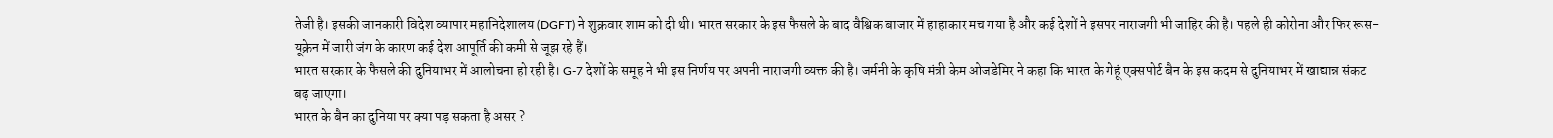तेजी है। इसकी जानकारी विदेश व्यापार महानिदेशालय (DGFT) ने शुक्रवार शाम को दी थी। भारत सरकार के इस फैसले के बाद वैश्विक बाजार में हाहाकार मच गया है और कई देशों ने इसपर नाराजगी भी जाहिर की है। पहले ही कोरोना और फिर रूस-यूक्रेन में जारी जंग के कारण कई देश आपूर्ति की कमी से जूझ रहे हैं।
भारत सरकार के फैसले की दुनियाभर में आलोचना हो रही है। G-7 देशों के समूह ने भी इस निर्णय पर अपनी नाराजगी व्यक्त की है। जर्मनी के कृषि मंत्री केम ओजडेमिर ने कहा कि भारत के गेहूं एक्सपोर्ट बैन के इस कदम से दुनियाभर में खाद्यान्न संकट बढ़ जाएगा।
भारत के बैन का दुनिया पर क्या पड़ सकता है असर ?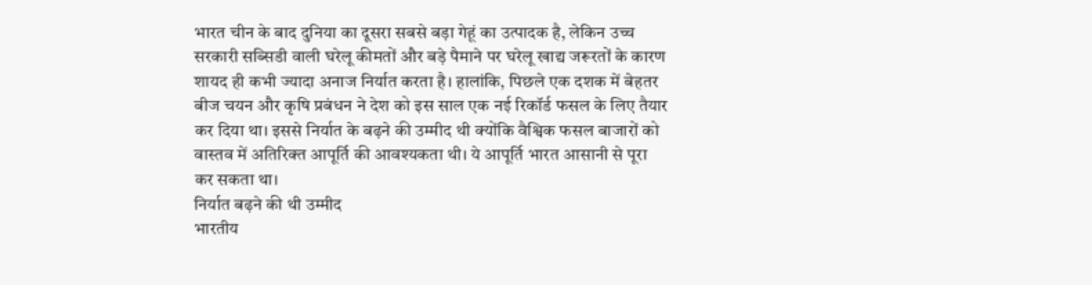भारत चीन के बाद दुनिया का दूसरा सबसे बड़ा गेहूं का उत्पादक है, लेकिन उच्च सरकारी सब्सिडी वाली घरेलू कीमतों और बड़े पैमाने पर घरेलू खाद्य जरूरतों के कारण शायद ही कभी ज्यादा अनाज निर्यात करता है। हालांकि, पिछले एक दशक में बेहतर बीज चयन और कृषि प्रबंधन ने देश को इस साल एक नई रिकॉर्ड फसल के लिए तैयार कर दिया था। इससे निर्यात के बढ़ने की उम्मीद थी क्योंकि वैश्विक फसल बाजारों को वास्तव में अतिरिक्त आपूर्ति की आवश्यकता थी। ये आपूर्ति भारत आसानी से पूरा कर सकता था।
निर्यात बढ़ने की थी उम्मीद
भारतीय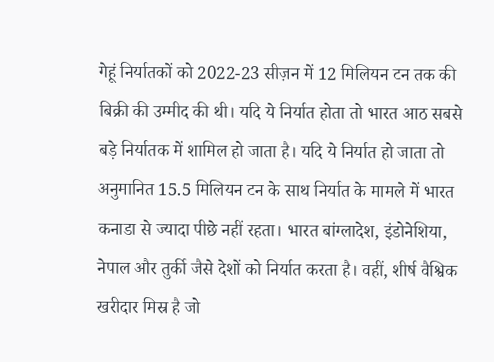गेहूं निर्यातकों को 2022-23 सीज़न में 12 मिलियन टन तक की बिक्री की उम्मीद की थी। यदि ये निर्यात होता तो भारत आठ सबसे बड़े निर्यातक में शामिल हो जाता है। यदि ये निर्यात हो जाता तो अनुमानित 15.5 मिलियन टन के साथ निर्यात के मामले में भारत कनाडा से ज्यादा पीछे नहीं रहता। भारत बांग्लादेश, इंडोनेशिया, नेपाल और तुर्की जैसे देशों को निर्यात करता है। वहीं, शीर्ष वैश्विक खरीदार मिस्र है जो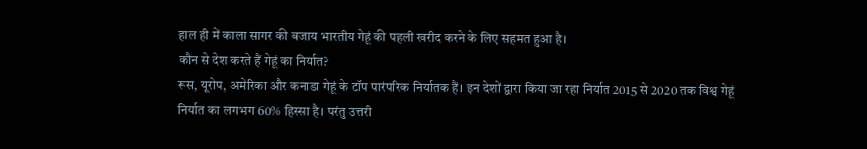हाल ही में काला सागर की बजाय भारतीय गेहूं की पहली खरीद करने के लिए सहमत हुआ है।
कौन से देश करते हैं गेहूं का निर्यात?
रूस, यूरोप, अमेरिका और कनाडा गेहूं के टॉप पारंपरिक निर्यातक हैं। इन देशों द्वारा किया जा रहा निर्यात 2015 से 2020 तक विश्व गेहूं निर्यात का लगभग 60% हिस्सा है। परंतु उत्तरी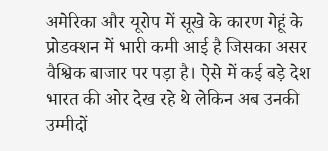अमेरिका और यूरोप में सूखे के कारण गेहूं के प्रोडक्शन में भारी कमी आई है जिसका असर वैश्विक बाजार पर पड़ा है। ऐसे में कई बड़े देश भारत की ओर देख रहे थे लेकिन अब उनकी उम्मीदों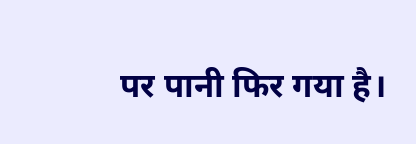पर पानी फिर गया है।